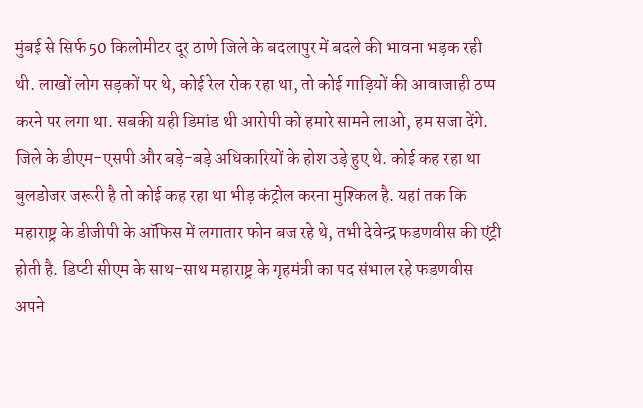मुंबई से सिर्फ 50 किलोमीटर दूर ठाणे जिले के बदलापुर में बदले की भावना भड़क रही थी. लाखों लोग सड़कों पर थे, कोई रेल रोक रहा था, तो कोई गाड़ियों की आवाजाही ठप्प करने पर लगा था. सबकी यही डिमांड थी आरोपी को हमारे सामने लाओ, हम सजा देंगे. जिले के डीएम-एसपी और बड़े-बड़े अधिकारियों के होश उड़े हुए थे. कोई कह रहा था बुलडोजर जरूरी है तो कोई कह रहा था भीड़ कंट्रोल करना मुश्किल है. यहां तक कि महाराष्ट्र के डीजीपी के ऑफिस में लगातार फोन बज रहे थे, तभी देवेन्द्र फडणवीस की एंट्री होती है. डिप्टी सीएम के साथ-साथ महाराष्ट्र के गृहमंत्री का पद संभाल रहे फडणवीस अपने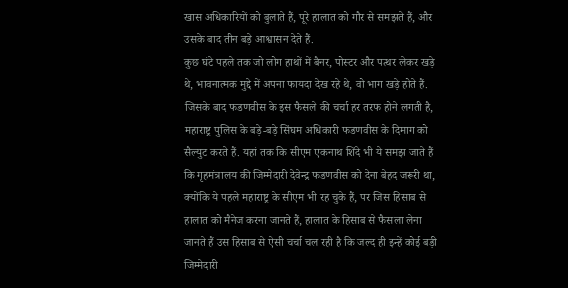खास अधिकारियों को बुलाते हैं, पूरे हालात को गौर से समझते हैं, और उसके बाद तीन बड़े आश्वासन देते हैं.
कुछ घंटे पहले तक जो लोग हाथों में बैनर, पोस्टर और पत्थर लेकर खड़े थे, भावनात्मक मुद्दे में अपना फायदा देख रहे थे, वो भाग खड़े होते हैं. जिसके बाद फडणवीस के इस फैसले की चर्चा हर तरफ होने लगती है, महाराष्ट्र पुलिस के बड़े-बड़े सिंघम अधिकारी फडणवीस के दिमाग को सैल्युट करते हैं. यहां तक कि सीएम एकनाथ शिंदे भी ये समझ जाते हैं कि गृहमंत्रालय की जिम्मेदारी देवेन्द्र फडणवीस को देना बेहद जरूरी था, क्योंकि ये पहले महाराष्ट्र के सीएम भी रह चुके हैं, पर जिस हिसाब से हालात को मैनेज करना जानते हैं, हालात के हिसाब से फैसला लेना जानते हैं उस हिसाब से ऐसी चर्चा चल रही है कि जल्द ही इन्हें कोई बड़ी जिम्मेदारी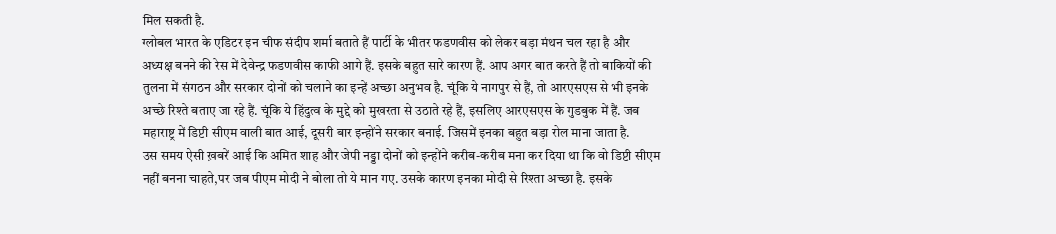मिल सकती है.
ग्लोबल भारत के एडिटर इन चीफ संदीप शर्मा बताते हैं पार्टी के भीतर फडणवीस को लेकर बड़ा मंथन चल रहा है और अध्यक्ष बनने की रेस में देवेन्द्र फडणवीस काफी आगे हैं. इसके बहुत सारे कारण हैं. आप अगर बात करते हैं तो बाकियों की तुलना में संगठन और सरकार दोनों को चलाने का इन्हें अच्छा अनुभव है. चूंकि ये नागपुर से हैं, तो आरएसएस से भी इनके अच्छे रिश्ते बताए जा रहे हैं. चूंकि ये हिंदुत्व के मुद्दे को मुखरता से उठाते रहे हैं, इसलिए आरएसएस के गुडबुक में हैं. जब महाराष्ट्र में डिप्टी सीएम वाली बात आई, दूसरी बार इन्होंने सरकार बनाई. जिसमें इनका बहुत बड़ा रोल माना जाता है.
उस समय ऐसी ख़बरें आई कि अमित शाह और जेपी नड्डा दोनों को इन्होंने करीब-करीब मना कर दिया था कि वो डिप्टी सीएम नहीं बनना चाहते,पर जब पीएम मोदी ने बोला तो ये मान गए. उसके कारण इनका मोदी से रिश्ता अच्छा है. इसके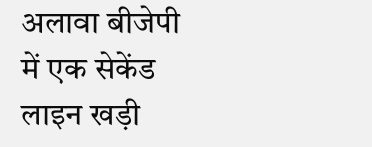अलावा बीजेपी में एक सेकेंड लाइन खड़ी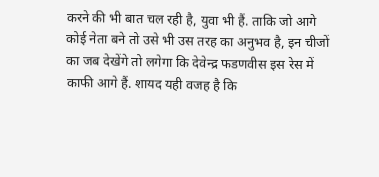करने की भी बात चल रही है, युवा भी हैं. ताकि जो आगे कोई नेता बने तो उसे भी उस तरह का अनुभव है, इन चीजों का जब देखेंगे तो लगेगा कि देवेन्द्र फडणवीस इस रेस में काफी आगे हैं. शायद यही वजह है कि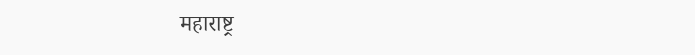महाराष्ट्र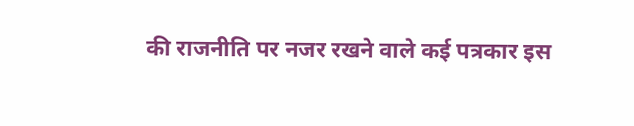की राजनीति पर नजर रखने वाले कई पत्रकार इस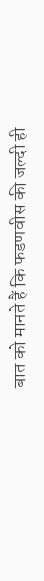बात को मानते हैं कि फडणवीस की जल्दी ही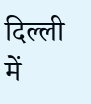दिल्ली में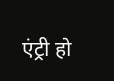एंट्री हो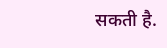सकती है.